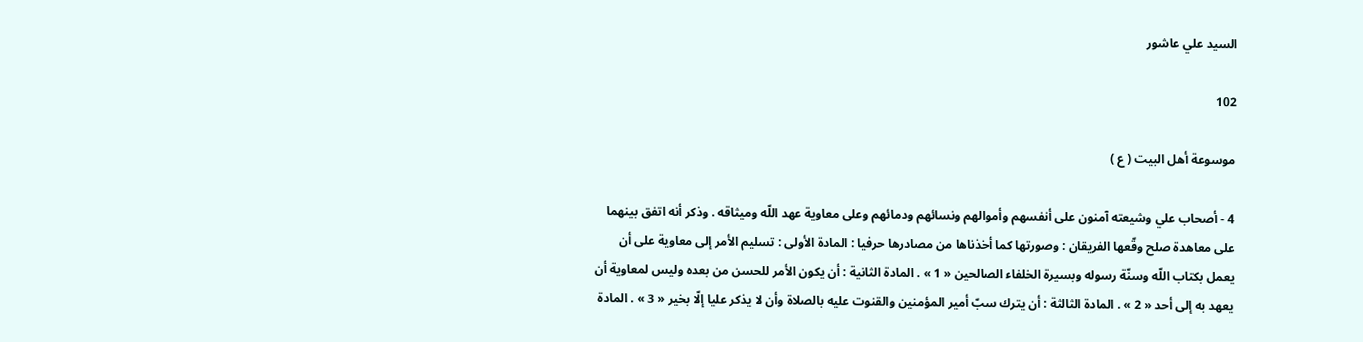السيد علي عاشور

102

موسوعة أهل البيت ( ع )

4 - أصحاب علي وشيعته آمنون على أنفسهم وأموالهم ونسائهم ودمائهم وعلى معاوية عهد اللّه وميثاقه . وذكر أنه اتفق بينهما على معاهدة صلح وقّعها الفريقان : وصورتها كما أخذناها من مصادرها حرفيا : المادة الأولى : تسليم الأمر إلى معاوية على أن يعمل بكتاب اللّه وسنّة رسوله وبسيرة الخلفاء الصالحين « 1 » . المادة الثانية : أن يكون الأمر للحسن من بعده وليس لمعاوية أن يعهد به إلى أحد « 2 » . المادة الثالثة : أن يترك سبّ أمير المؤمنين والقنوت عليه بالصلاة وأن لا يذكر عليا إلّا بخير « 3 » . المادة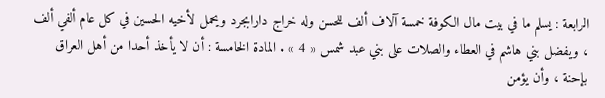الرابعة : يسلم ما في بيت مال الكوفة خمسة آلاف ألف للحسن وله خراج دارابجرد ويحمل لأخيه الحسين في كل عام ألفي ألف ، ويفضل بني هاشم في العطاء والصلات على بني عبد شمس « 4 » . المادة الخامسة : أن لا يأخذ أحدا من أهل العراق بإحنة ، وأن يؤمن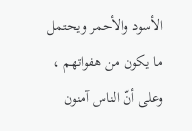الأسود والأحمر ويحتمل ما يكون من هفواتهم ، وعلى أنّ الناس آمنون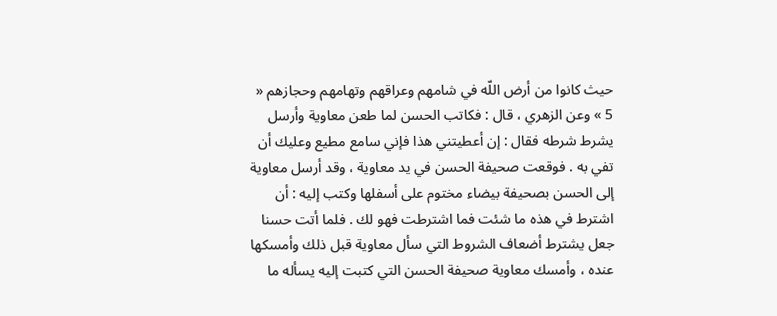حيث كانوا من أرض اللّه في شامهم وعراقهم وتهامهم وحجازهم « 5 » وعن الزهري ، قال : فكاتب الحسن لما طعن معاوية وأرسل يشرط شرطه فقال : إن أعطيتني هذا فإني سامع مطيع وعليك أن تفي به . فوقعت صحيفة الحسن في يد معاوية ، وقد أرسل معاوية إلى الحسن بصحيفة بيضاء مختوم على أسفلها وكتب إليه : أن اشترط في هذه ما شئت فما اشترطت فهو لك . فلما أتت حسنا جعل يشترط أضعاف الشروط التي سأل معاوية قبل ذلك وأمسكها عنده ، وأمسك معاوية صحيفة الحسن التي كتبت إليه يسأله ما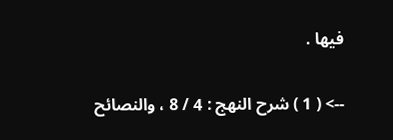فيها .

--> ( 1 ) شرح النهج : 4 / 8 ، والنصائح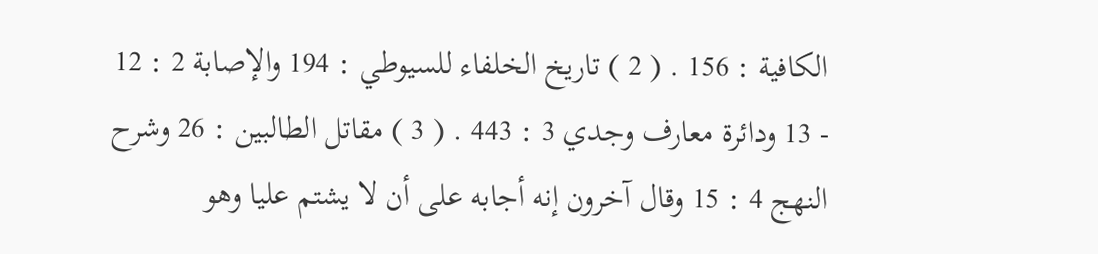الكافية : 156 . ( 2 ) تاريخ الخلفاء للسيوطي : 194 والإصابة 2 : 12 - 13 ودائرة معارف وجدي 3 : 443 . ( 3 ) مقاتل الطالبين : 26 وشرح النهج 4 : 15 وقال آخرون إنه أجابه على أن لا يشتم عليا وهو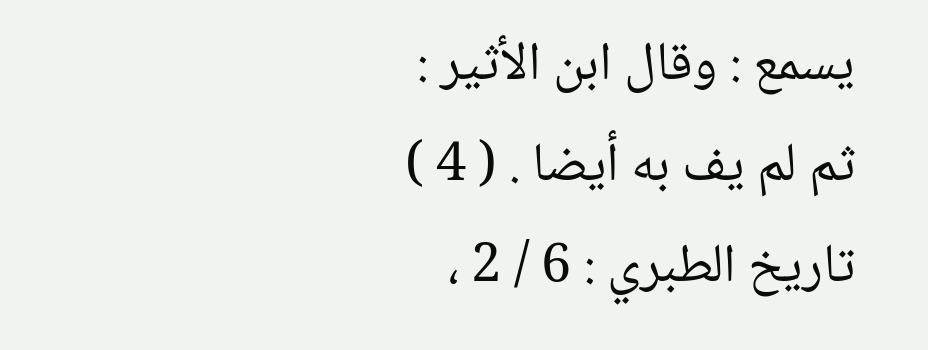يسمع : وقال ابن الأثير : ثم لم يف به أيضا . ( 4 ) تاريخ الطبري : 6 / 2 ،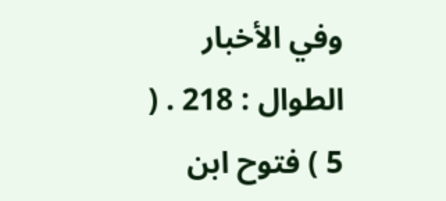وفي الأخبار الطوال : 218 . ( 5 ) فتوح ابن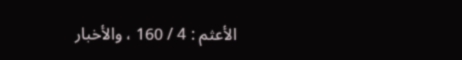الأعثم : 4 / 160 ، والأخبار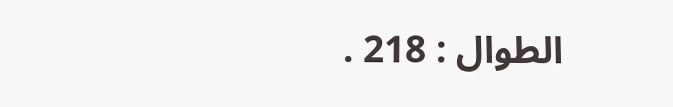الطوال : 218 .